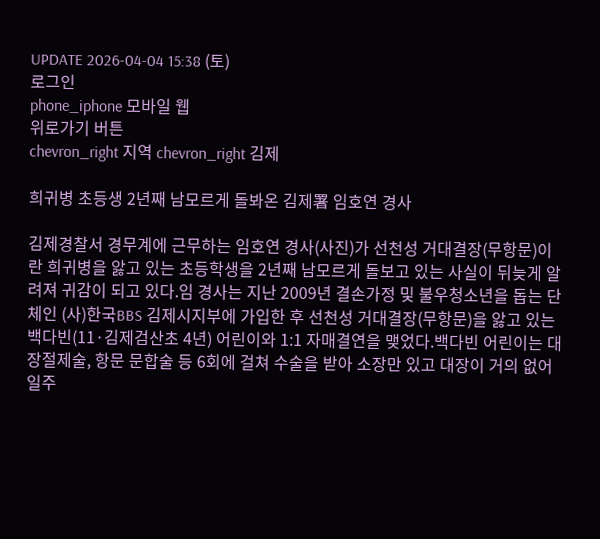UPDATE 2026-04-04 15:38 (토)
로그인
phone_iphone 모바일 웹
위로가기 버튼
chevron_right 지역 chevron_right 김제

희귀병 초등생 2년째 남모르게 돌봐온 김제署 임호연 경사

김제경찰서 경무계에 근무하는 임호연 경사(사진)가 선천성 거대결장(무항문)이란 희귀병을 앓고 있는 초등학생을 2년째 남모르게 돌보고 있는 사실이 뒤늦게 알려져 귀감이 되고 있다.임 경사는 지난 2009년 결손가정 및 불우청소년을 돕는 단체인 (사)한국BBS 김제시지부에 가입한 후 선천성 거대결장(무항문)을 앓고 있는 백다빈(11·김제검산초 4년) 어린이와 1:1 자매결연을 맺었다.백다빈 어린이는 대장절제술, 항문 문합술 등 6회에 걸쳐 수술을 받아 소장만 있고 대장이 거의 없어 일주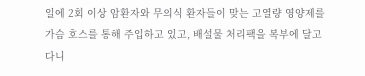일에 2회 이상 암환자와 무의식 환자들이 맞는 고열량 영양제를 가슴 호스를 통해 주입하고 있고, 배설물 처리팩을 복부에 달고 다니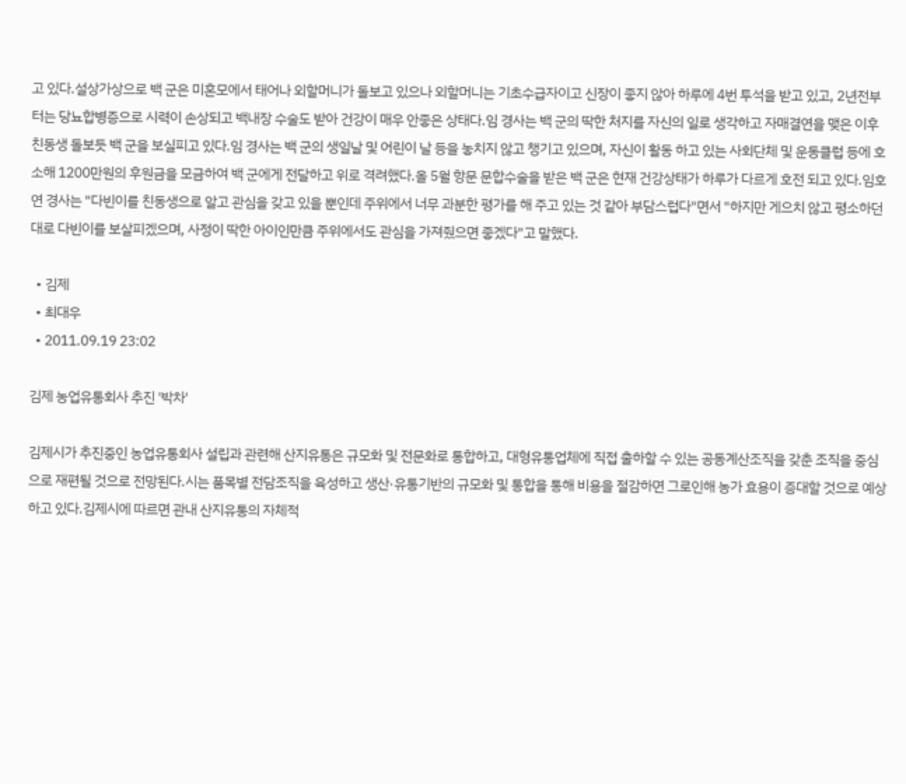고 있다.설상가상으로 백 군은 미혼모에서 태어나 외할머니가 돌보고 있으나 외할머니는 기초수급자이고 신장이 좋지 않아 하루에 4번 투석을 받고 있고, 2년전부터는 당뇨합병증으로 시력이 손상되고 백내장 수술도 받아 건강이 매우 안좋은 상태다.임 경사는 백 군의 딱한 처지를 자신의 일로 생각하고 자매결연을 맺은 이후 친동생 돌보듯 백 군을 보실피고 있다.임 경사는 백 군의 생일날 및 어린이 날 등을 놓치지 않고 챙기고 있으며, 자신이 활동 하고 있는 사회단체 및 운동클럽 등에 호소해 1200만원의 후원금을 모금하여 백 군에게 전달하고 위로 격려했다.올 5월 항문 문합수술을 받은 백 군은 현재 건강상태가 하루가 다르게 호전 되고 있다.임호연 경사는 "다빈이를 친동생으로 알고 관심을 갖고 있을 뿐인데 주위에서 너무 과분한 평가를 해 주고 있는 것 같아 부담스럽다"면서 "하지만 게으치 않고 평소하던 대로 다빈이를 보살피겠으며, 사정이 딱한 아이인만큼 주위에서도 관심을 가져줬으면 좋겠다"고 말했다.

  • 김제
  • 최대우
  • 2011.09.19 23:02

김제 농업유통회사 추진 '박차'

김제시가 추진중인 농업유통회사 설립과 관련해 산지유통은 규모화 및 전문화로 통합하고, 대형유통업체에 직접 출하할 수 있는 공동계산조직을 갖춘 조직을 중심으로 재편될 것으로 전망된다.시는 품목별 전담조직을 육성하고 생산·유통기반의 규모화 및 통합을 통해 비용을 절감하면 그로인해 농가 효용이 증대할 것으로 예상하고 있다.김제시에 따르면 관내 산지유통의 자체적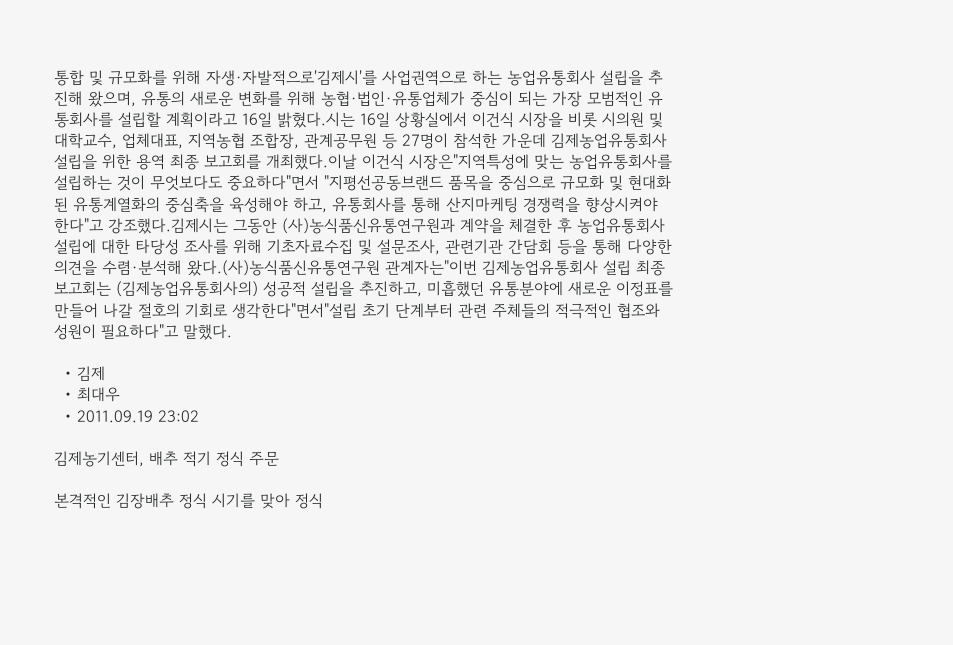통합 및 규모화를 위해 자생·자발적으로'김제시'를 사업권역으로 하는 농업유통회사 설립을 추진해 왔으며, 유통의 새로운 변화를 위해 농협·법인·유통업체가 중심이 되는 가장 모범적인 유통회사를 설립할 계획이라고 16일 밝혔다.시는 16일 상황실에서 이건식 시장을 비롯 시의원 및 대학교수, 업체대표, 지역농협 조합장, 관계공무원 등 27명이 참석한 가운데 김제농업유통회사 설립을 위한 용역 최종 보고회를 개최했다.이날 이건식 시장은"지역특성에 맞는 농업유통회사를 설립하는 것이 무엇보다도 중요하다"면서 "지평선공동브랜드 품목을 중심으로 규모화 및 현대화 된 유통계열화의 중심축을 육성해야 하고, 유통회사를 통해 산지마케팅 경쟁력을 향상시켜야 한다"고 강조했다.김제시는 그동안 (사)농식품신유통연구원과 계약을 체결한 후 농업유통회사 설립에 대한 타당성 조사를 위해 기초자료수집 및 설문조사, 관련기관 간담회 등을 통해 다양한 의견을 수렴·분석해 왔다.(사)농식품신유통연구원 관계자는"이번 김제농업유통회사 설립 최종보고회는 (김제농업유통회사의) 성공적 설립을 추진하고, 미흡했던 유통분야에 새로운 이정표를 만들어 나갈 절호의 기회로 생각한다"면서"설립 초기 단계부터 관련 주체들의 적극적인 협조와 성원이 필요하다"고 말했다.

  • 김제
  • 최대우
  • 2011.09.19 23:02

김제농기센터, 배추 적기 정식 주문

본격적인 김장배추 정식 시기를 맞아 정식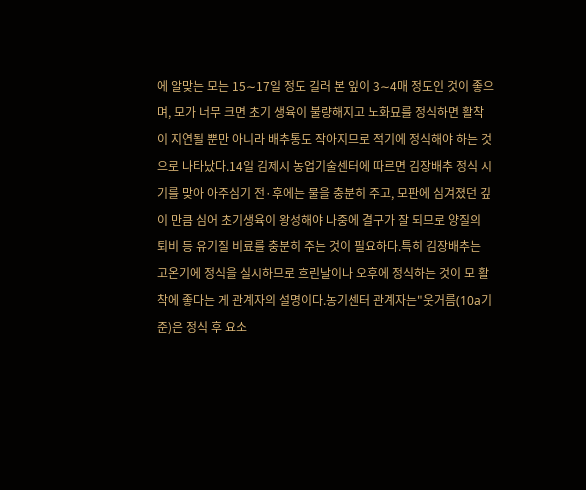에 알맞는 모는 15∼17일 정도 길러 본 잎이 3∼4매 정도인 것이 좋으며, 모가 너무 크면 초기 생육이 불량해지고 노화묘를 정식하면 활착이 지연될 뿐만 아니라 배추통도 작아지므로 적기에 정식해야 하는 것으로 나타났다.14일 김제시 농업기술센터에 따르면 김장배추 정식 시기를 맞아 아주심기 전·후에는 물을 충분히 주고, 모판에 심겨졌던 깊이 만큼 심어 초기생육이 왕성해야 나중에 결구가 잘 되므로 양질의 퇴비 등 유기질 비료를 충분히 주는 것이 필요하다.특히 김장배추는 고온기에 정식을 실시하므로 흐린날이나 오후에 정식하는 것이 모 활착에 좋다는 게 관계자의 설명이다.농기센터 관계자는"웃거름(10a기준)은 정식 후 요소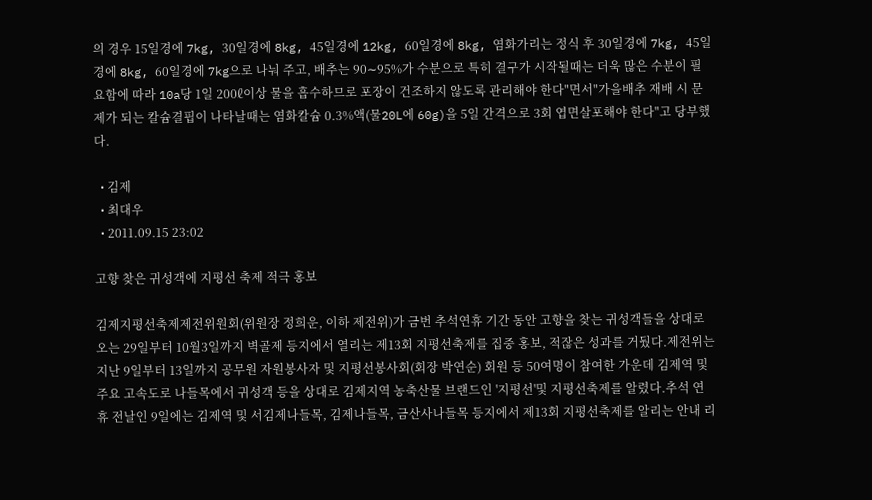의 경우 15일경에 7kg, 30일경에 8kg, 45일경에 12kg, 60일경에 8kg, 염화가리는 정식 후 30일경에 7kg, 45일경에 8kg, 60일경에 7kg으로 나눠 주고, 배추는 90∼95%가 수분으로 특히 결구가 시작될때는 더욱 많은 수분이 필요함에 따라 10a당 1일 200ℓ이상 물을 흡수하므로 포장이 건조하지 않도록 관리해야 한다"면서"가을배추 재배 시 문제가 되는 칼슘결핍이 나타날때는 염화칼슘 0.3%액(물20L에 60g)을 5일 간격으로 3회 엽면살포해야 한다"고 당부했다.

  • 김제
  • 최대우
  • 2011.09.15 23:02

고향 찾은 귀성객에 지평선 축제 적극 홍보

김제지평선축제제전위원회(위원장 정희운, 이하 제전위)가 금번 추석연휴 기간 동안 고향을 찾는 귀성객들을 상대로 오는 29일부터 10월3일까지 벽골제 등지에서 열리는 제13회 지평선축제를 집중 홍보, 적잖은 성과를 거뒀다.제전위는 지난 9일부터 13일까지 공무원 자원봉사자 및 지평선봉사회(회장 박연순) 회원 등 50여명이 참여한 가운데 김제역 및 주요 고속도로 나들목에서 귀성객 등을 상대로 김제지역 농축산물 브랜드인 '지평선'및 지평선축제를 알렸다.추석 연휴 전날인 9일에는 김제역 및 서김제나들목, 김제나들목, 금산사나들목 등지에서 제13회 지평선축제를 알리는 안내 리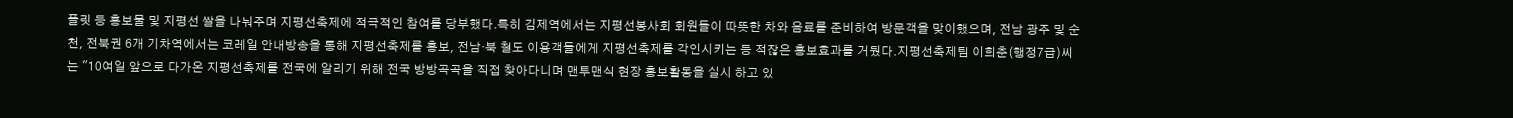플릿 등 홍보물 및 지평선 쌀을 나눠주며 지평선축제에 적극적인 참여를 당부했다.특히 김제역에서는 지평선봉사회 회원들이 따뜻한 차와 음료를 준비하여 방문객을 맞이했으며, 전남 광주 및 순천, 전북권 6개 기차역에서는 코레일 안내방송을 통해 지평선축제를 홍보, 전남·북 철도 이용객들에게 지평선축제를 각인시키는 등 적잖은 홍보효과를 거뒀다.지평선축제팀 이희춘(행정7급)씨는 "10여일 앞으로 다가온 지평선축제를 전국에 알리기 위해 전국 방방곡곡을 직접 찾아다니며 맨투맨식 현장 홍보활동을 실시 하고 있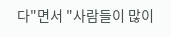다"면서 "사람들이 많이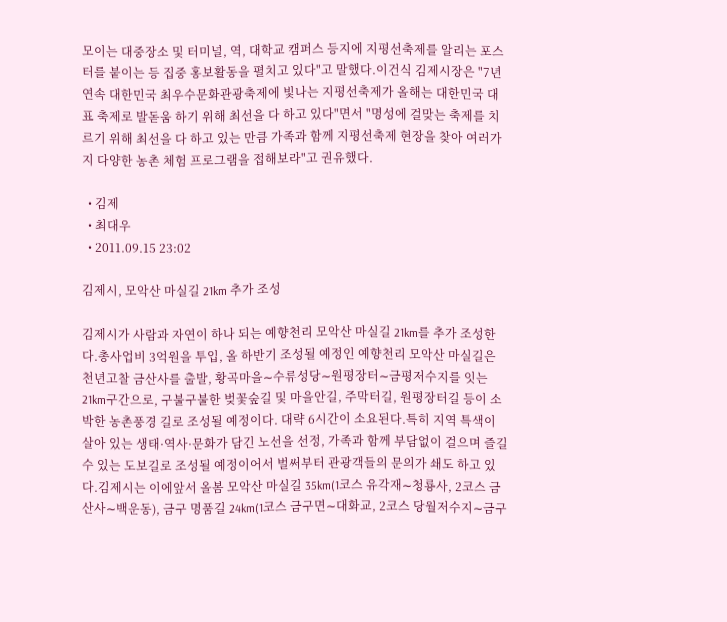모이는 대중장소 및 터미널, 역, 대학교 캠퍼스 등지에 지평선축제를 알리는 포스터를 붙이는 등 집중 홍보활동을 펼치고 있다"고 말했다.이건식 김제시장은 "7년연속 대한민국 최우수문화관광축제에 빛나는 지평선축제가 올해는 대한민국 대표 축제로 발돋움 하기 위해 최선을 다 하고 있다"면서 "명성에 걸맞는 축제를 치르기 위해 최선을 다 하고 있는 만큼 가족과 함께 지평선축제 현장을 찾아 여러가지 다양한 농촌 체험 프로그램을 접해보라"고 권유했다.

  • 김제
  • 최대우
  • 2011.09.15 23:02

김제시, 모악산 마실길 21km 추가 조성

김제시가 사람과 자연이 하나 되는 예향천리 모악산 마실길 21km를 추가 조성한다.총사업비 3억원을 투입, 올 하반기 조성될 예정인 예향천리 모악산 마실길은 천년고찰 금산사를 출발, 황곡마을∼수류성당∼원평장터∼금평저수지를 잇는 21km구간으로, 구불구불한 벚꽃숲길 및 마을안길, 주막터길, 원평장터길 등이 소박한 농촌풍경 길로 조성될 예정이다. 대략 6시간이 소요된다.특히 지역 특색이 살아 있는 생태·역사·문화가 담긴 노선을 선정, 가족과 함께 부담없이 걸으며 즐길 수 있는 도보길로 조성될 예정이어서 벌써부터 관광객들의 문의가 쇄도 하고 있다.김제시는 이에앞서 올봄 모악산 마실길 35km(1코스 유각재∼청룡사, 2코스 금산사∼백운동), 금구 명품길 24km(1코스 금구면∼대화교, 2코스 당월저수지∼금구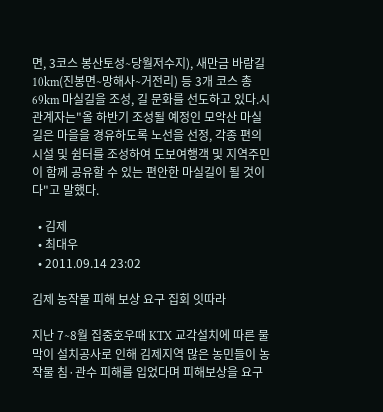면, 3코스 봉산토성∼당월저수지), 새만금 바람길 10km(진봉면∼망해사∼거전리) 등 3개 코스 총 69km 마실길을 조성, 길 문화를 선도하고 있다.시 관계자는"올 하반기 조성될 예정인 모악산 마실길은 마을을 경유하도록 노선을 선정, 각종 편의시설 및 쉼터를 조성하여 도보여행객 및 지역주민이 함께 공유할 수 있는 편안한 마실길이 될 것이다"고 말했다.

  • 김제
  • 최대우
  • 2011.09.14 23:02

김제 농작물 피해 보상 요구 집회 잇따라

지난 7∼8월 집중호우때 KTX 교각설치에 따른 물막이 설치공사로 인해 김제지역 많은 농민들이 농작물 침·관수 피해를 입었다며 피해보상을 요구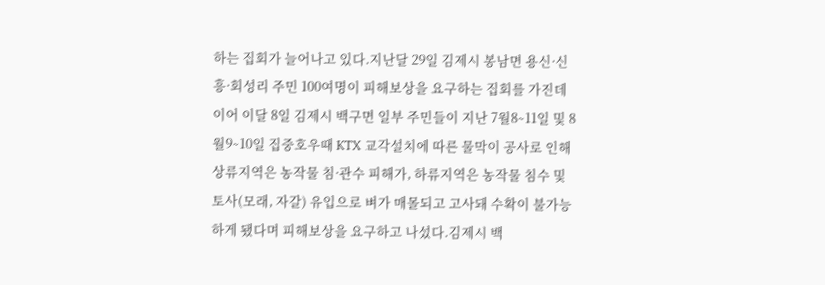하는 집회가 늘어나고 있다.지난달 29일 김제시 봉남면 용신·신흥·회성리 주민 100여명이 피해보상을 요구하는 집회를 가진데 이어 이달 8일 김제시 백구면 일부 주민들이 지난 7월8∼11일 및 8월9∼10일 집중호우때 KTX 교각설치에 따른 물막이 공사로 인해 상류지역은 농작물 침·관수 피해가, 하류지역은 농작물 침수 및 토사(모래, 자갈) 유입으로 벼가 매몰되고 고사돼 수확이 불가능하게 됐다며 피해보상을 요구하고 나섰다.김제시 백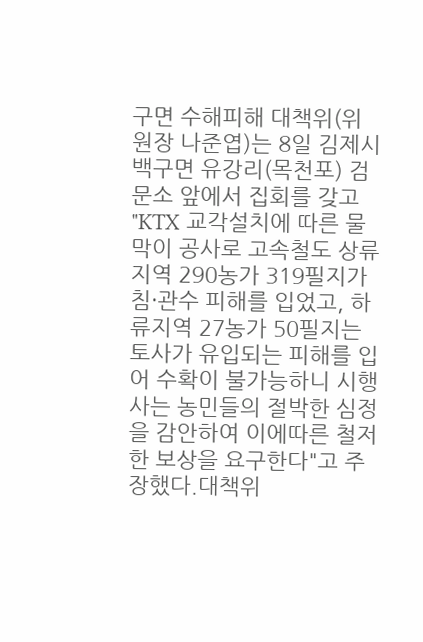구면 수해피해 대책위(위원장 나준엽)는 8일 김제시 백구면 유강리(목천포) 검문소 앞에서 집회를 갖고 "KTX 교각설치에 따른 물막이 공사로 고속철도 상류지역 290농가 319필지가 침·관수 피해를 입었고, 하류지역 27농가 50필지는 토사가 유입되는 피해를 입어 수확이 불가능하니 시행사는 농민들의 절박한 심정을 감안하여 이에따른 철저한 보상을 요구한다"고 주장했다.대책위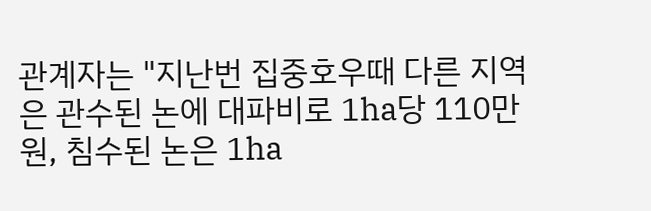관계자는 "지난번 집중호우때 다른 지역은 관수된 논에 대파비로 1ha당 110만원, 침수된 논은 1ha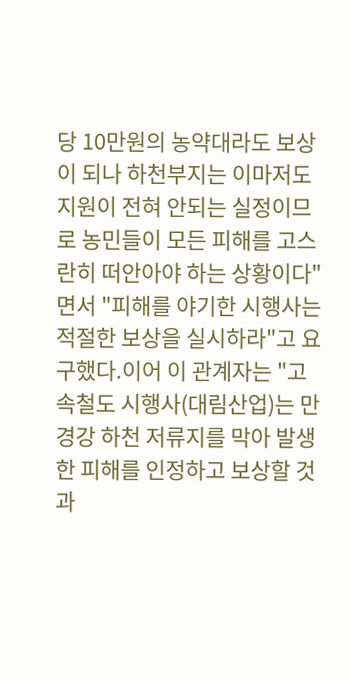당 10만원의 농약대라도 보상이 되나 하천부지는 이마저도 지원이 전혀 안되는 실정이므로 농민들이 모든 피해를 고스란히 떠안아야 하는 상황이다"면서 "피해를 야기한 시행사는 적절한 보상을 실시하라"고 요구했다.이어 이 관계자는 "고속철도 시행사(대림산업)는 만경강 하천 저류지를 막아 발생한 피해를 인정하고 보상할 것과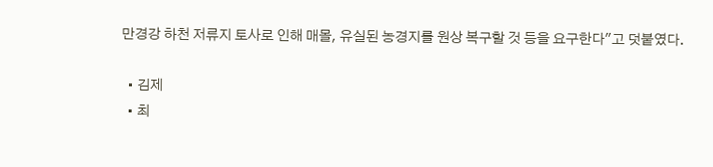만경강 하천 저류지 토사로 인해 매몰, 유실된 농경지를 원상 복구할 것 등을 요구한다"고 덧붙였다.

  • 김제
  • 최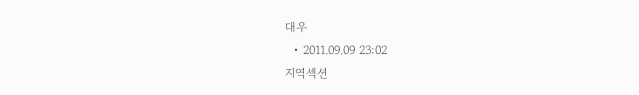대우
  • 2011.09.09 23:02
지역섹션